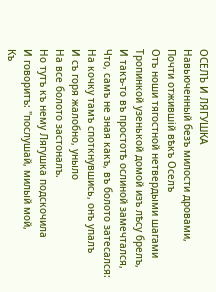ОСЕЛЪ И ЛЯГУШКА
Навьюченный безъ милости дровами,
Почти отжившій вѣкъ Оселъ
Отъ ноши тягостной нетвердыми шагами
Тропинкой узенькой домой изъ лѣсу брелъ,
И такъ-то въ простотѣ ослиной замечтался,
Что, самъ не зная какъ, въ болото затесался:
На кочку тамъ споткнувшись, онъ упалъ
И съ горя жалобно, уныло
На все болото застоналъ.
Но тутъ къ нему Лягушка подскочила
И говоритъ: "послушай, милый мой,
Къ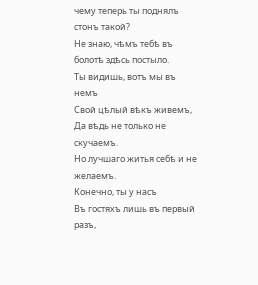чему теперь ты поднялъ стонъ такой?
Не знаю, чѣмъ тебѣ въ болотѣ здѣсь постыло.
Ты видишь, вотъ мы въ немъ
Свой цѣлый вѣкъ живемъ,
Да вѣдь не только не скучаемъ.
Но лучшаго житья себѣ и не желаемъ.
Конечно, ты у насъ
Въ гостяхъ лишь въ первый разъ,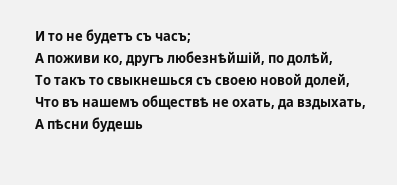И то не будетъ съ часъ;
А поживи ко, другъ любезнѣйшій, по долѣй,
То такъ то свыкнешься съ своею новой долей,
Что въ нашемъ обществѣ не охать, да вздыхать,
А пѣсни будешь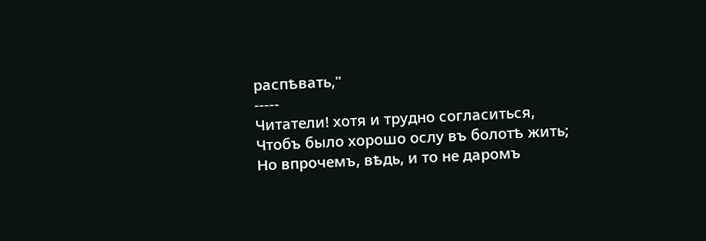распѣвать,"
-----
Читатели! хотя и трудно согласиться,
Чтобъ было хорошо ослу въ болотѣ жить;
Но впрочемъ, вѣдь, и то не даромъ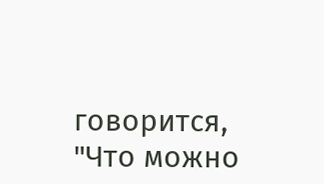говорится,
"Что можно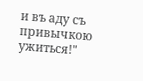и въ аду съ привычкою ужиться!"